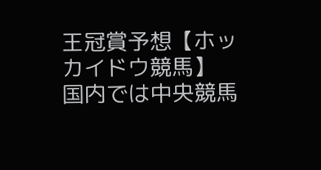王冠賞予想【ホッカイドウ競馬】
国内では中央競馬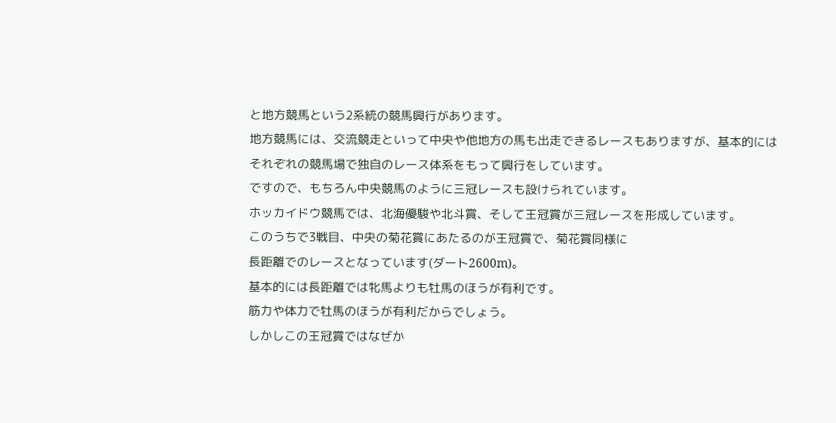と地方競馬という2系統の競馬興行があります。
地方競馬には、交流競走といって中央や他地方の馬も出走できるレースもありますが、基本的には
それぞれの競馬場で独自のレース体系をもって興行をしています。
ですので、もちろん中央競馬のように三冠レースも設けられています。
ホッカイドウ競馬では、北海優駿や北斗賞、そして王冠賞が三冠レースを形成しています。
このうちで3戦目、中央の菊花賞にあたるのが王冠賞で、菊花賞同様に
長距離でのレースとなっています(ダート2600m)。
基本的には長距離では牝馬よりも牡馬のほうが有利です。
筋力や体力で牡馬のほうが有利だからでしょう。
しかしこの王冠賞ではなぜか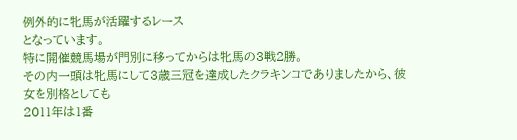例外的に牝馬が活躍するレース
となっています。
特に開催競馬場が門別に移ってからは牝馬の3戦2勝。
その内一頭は牝馬にして3歳三冠を達成したクラキンコでありましたから、彼女を別格としても
2011年は1番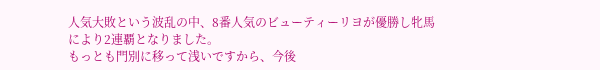人気大敗という波乱の中、8番人気のビューティーリヨが優勝し牝馬により2連覇となりました。
もっとも門別に移って浅いですから、今後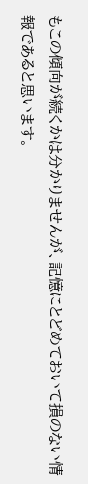もこの傾向が続くかは分かりませんが、記憶にとどめておいて損のない情報であると思います。